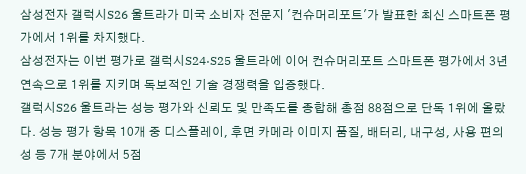삼성전자 갤럭시S26 울트라가 미국 소비자 전문지 '컨슈머리포트'가 발표한 최신 스마트폰 평가에서 1위를 차지했다.
삼성전자는 이번 평가로 갤럭시S24·S25 울트라에 이어 컨슈머리포트 스마트폰 평가에서 3년 연속으로 1위를 지키며 독보적인 기술 경쟁력을 입증했다.
갤럭시S26 울트라는 성능 평가와 신뢰도 및 만족도를 종합해 총점 88점으로 단독 1위에 올랐다. 성능 평가 항목 10개 중 디스플레이, 후면 카메라 이미지 품질, 배터리, 내구성, 사용 편의성 등 7개 분야에서 5점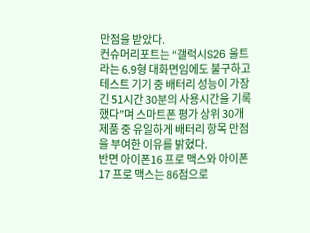만점을 받았다.
컨슈머리포트는 “갤럭시S26 울트라는 6.9형 대화면임에도 불구하고 테스트 기기 중 배터리 성능이 가장 긴 51시간 30분의 사용시간을 기록했다”며 스마트폰 평가 상위 30개 제품 중 유일하게 배터리 항목 만점을 부여한 이유를 밝혔다.
반면 아이폰16 프로 맥스와 아이폰17 프로 맥스는 86점으로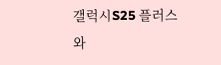갤럭시S25 플러스와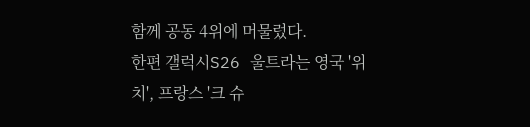함께 공동 4위에 머물렀다.
한편 갤럭시S26 울트라는 영국 '위치', 프랑스 '크 슈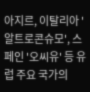아지르, 이탈리아 '알트로콘슈모', 스페인 '오씨유' 등 유럽 주요 국가의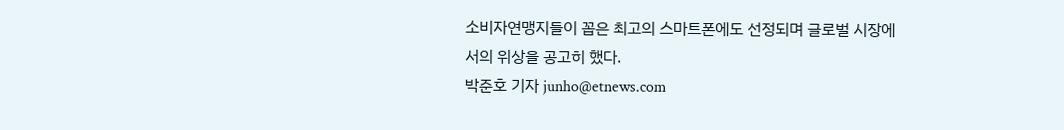소비자연맹지들이 꼽은 최고의 스마트폰에도 선정되며 글로벌 시장에서의 위상을 공고히 했다.
박준호 기자 junho@etnews.com